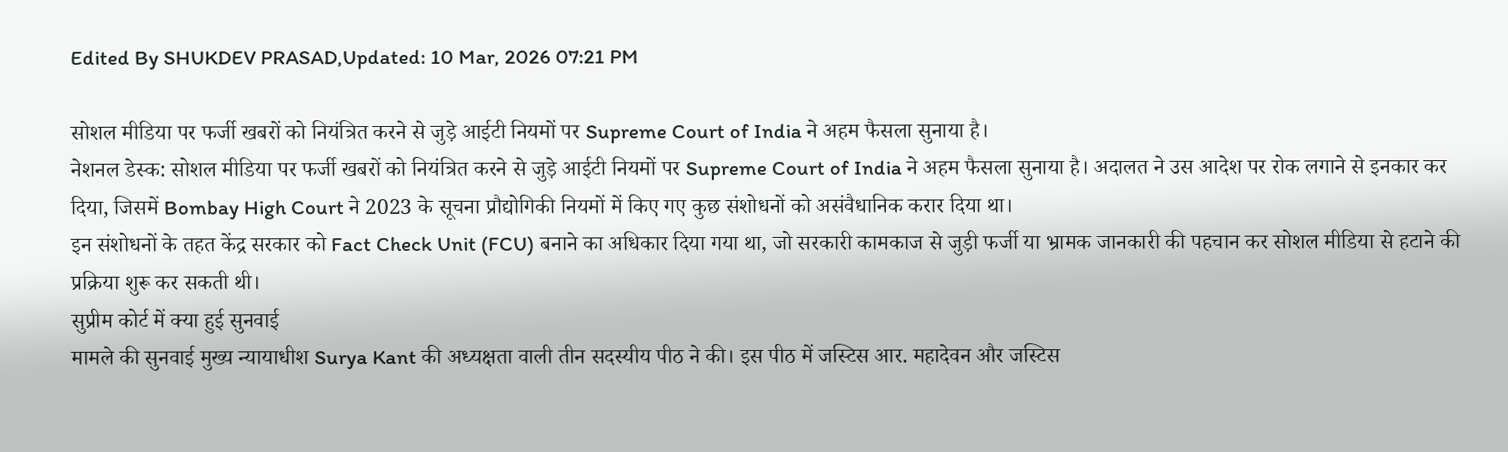Edited By SHUKDEV PRASAD,Updated: 10 Mar, 2026 07:21 PM

सोशल मीडिया पर फर्जी खबरों को नियंत्रित करने से जुड़े आईटी नियमों पर Supreme Court of India ने अहम फैसला सुनाया है।
नेशनल डेस्क: सोशल मीडिया पर फर्जी खबरों को नियंत्रित करने से जुड़े आईटी नियमों पर Supreme Court of India ने अहम फैसला सुनाया है। अदालत ने उस आदेश पर रोक लगाने से इनकार कर दिया, जिसमें Bombay High Court ने 2023 के सूचना प्रौद्योगिकी नियमों में किए गए कुछ संशोधनों को असंवैधानिक करार दिया था।
इन संशोधनों के तहत केंद्र सरकार को Fact Check Unit (FCU) बनाने का अधिकार दिया गया था, जो सरकारी कामकाज से जुड़ी फर्जी या भ्रामक जानकारी की पहचान कर सोशल मीडिया से हटाने की प्रक्रिया शुरू कर सकती थी।
सुप्रीम कोर्ट में क्या हुई सुनवाई
मामले की सुनवाई मुख्य न्यायाधीश Surya Kant की अध्यक्षता वाली तीन सदस्यीय पीठ ने की। इस पीठ में जस्टिस आर. महादेवन और जस्टिस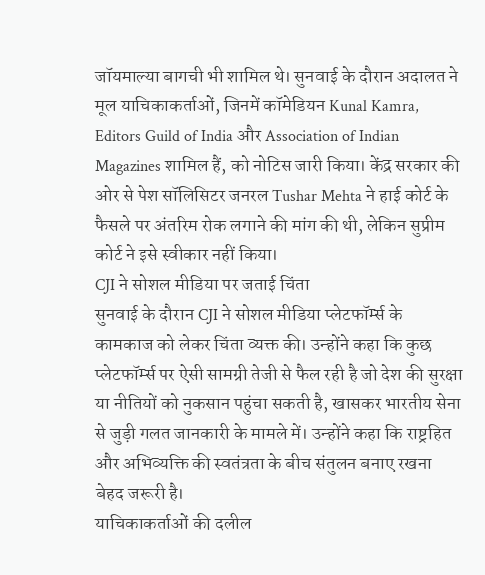जॉयमाल्या बागची भी शामिल थे। सुनवाई के दौरान अदालत ने मूल याचिकाकर्ताओं, जिनमें कॉमेडियन Kunal Kamra, Editors Guild of India और Association of Indian Magazines शामिल हैं, को नोटिस जारी किया। केंद्र सरकार की ओर से पेश सॉलिसिटर जनरल Tushar Mehta ने हाई कोर्ट के फैसले पर अंतरिम रोक लगाने की मांग की थी, लेकिन सुप्रीम कोर्ट ने इसे स्वीकार नहीं किया।
CJI ने सोशल मीडिया पर जताई चिंता
सुनवाई के दौरान CJI ने सोशल मीडिया प्लेटफॉर्म्स के कामकाज को लेकर चिंता व्यक्त की। उन्होंने कहा कि कुछ प्लेटफॉर्म्स पर ऐसी सामग्री तेजी से फैल रही है जो देश की सुरक्षा या नीतियों को नुकसान पहुंचा सकती है, खासकर भारतीय सेना से जुड़ी गलत जानकारी के मामले में। उन्होंने कहा कि राष्ट्रहित और अभिव्यक्ति की स्वतंत्रता के बीच संतुलन बनाए रखना बेहद जरूरी है।
याचिकाकर्ताओं की दलील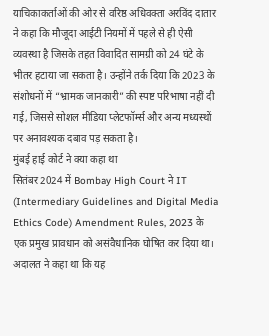याचिकाकर्ताओं की ओर से वरिष्ठ अधिवक्ता अरविंद दातार ने कहा कि मौजूदा आईटी नियमों में पहले से ही ऐसी व्यवस्था है जिसके तहत विवादित सामग्री को 24 घंटे के भीतर हटाया जा सकता है। उन्होंने तर्क दिया कि 2023 के संशोधनों में “भ्रामक जानकारी” की स्पष्ट परिभाषा नहीं दी गई, जिससे सोशल मीडिया प्लेटफॉर्म्स और अन्य मध्यस्थों पर अनावश्यक दबाव पड़ सकता है।
मुंबई हाई कोर्ट ने क्या कहा था
सितंबर 2024 में Bombay High Court ने IT (Intermediary Guidelines and Digital Media Ethics Code) Amendment Rules, 2023 के एक प्रमुख प्रावधान को असंवैधानिक घोषित कर दिया था। अदालत ने कहा था कि यह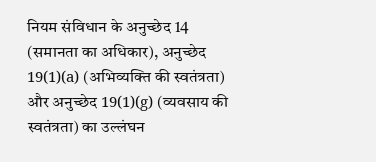नियम संविधान के अनुच्छेद 14 (समानता का अधिकार), अनुच्छेद 19(1)(a) (अभिव्यक्ति की स्वतंत्रता) और अनुच्छेद 19(1)(g) (व्यवसाय की स्वतंत्रता) का उल्लंघन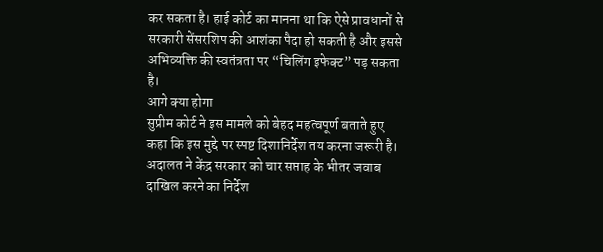कर सकता है। हाई कोर्ट का मानना था कि ऐसे प्रावधानों से सरकारी सेंसरशिप की आशंका पैदा हो सकती है और इससे अभिव्यक्ति की स्वतंत्रता पर “चिलिंग इफेक्ट” पड़ सकता है।
आगे क्या होगा
सुप्रीम कोर्ट ने इस मामले को बेहद महत्वपूर्ण बताते हुए कहा कि इस मुद्दे पर स्पष्ट दिशानिर्देश तय करना जरूरी है। अदालत ने केंद्र सरकार को चार सप्ताह के भीतर जवाब दाखिल करने का निर्देश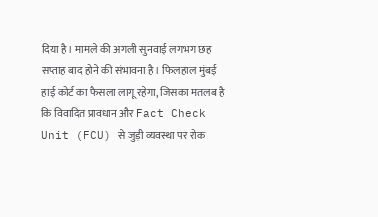दिया है। मामले की अगली सुनवाई लगभग छह सप्ताह बाद होने की संभावना है। फिलहाल मुंबई हाई कोर्ट का फैसला लागू रहेगा, जिसका मतलब है कि विवादित प्रावधान और Fact Check Unit (FCU) से जुड़ी व्यवस्था पर रोक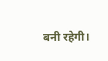बनी रहेगी।